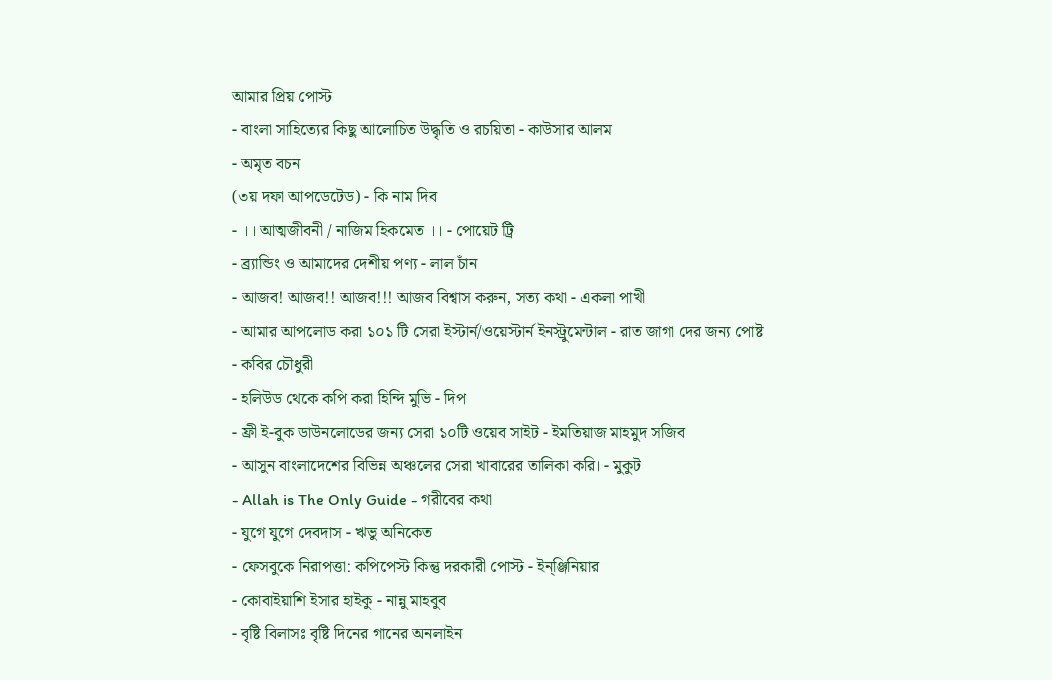আমার প্রিয় পোস্ট
- বাংলা সাহিত্যের কিছু আলোচিত উদ্ধৃতি ও রচয়িতা - কাউসার আলম
- অমৃত বচন
(৩য় দফা আপডেটেড) - কি নাম দিব
- ।। আত্মজীবনী / নাজিম হিকমেত ।। - পোয়েট ট্রি
- ব্র্যান্ডিং ও আমাদের দেশীয় পণ্য - লাল চাঁন
- আজব! আজব!! আজব!!! আজব বিশ্বাস করুন, সত্য কথা - একলা পাখী
- আমার আপলোড করা ১০১ টি সেরা ইস্টার্ন/ওয়েস্টার্ন ইনস্ট্রুমেন্টাল - রাত জাগা দের জন্য পোষ্ট
- কবির চৌধুরী
- হলিউড থেকে কপি করা হিন্দি মুভি - দিপ
- ফ্রী ই-বুক ডাউনলোডের জন্য সেরা ১০টি ওয়েব সাইট - ইমতিয়াজ মাহমুদ সজিব
- আসুন বাংলাদেশের বিভিন্ন অঞ্চলের সেরা খাবারের তালিকা করি। - মুকুট
- Allah is The Only Guide - গরীবের কথা
- যুগে যুগে দেবদাস - ঋভু অনিকেত
- ফেসবুকে নিরাপত্তা: কপিপেস্ট কিন্তু দরকারী পোস্ট - ইন্ঞ্জিনিয়ার
- কোবাইয়াশি ইসার হাইকু - নান্নু মাহবুব
- বৃষ্টি বিলাসঃ বৃষ্টি দিনের গানের অনলাইন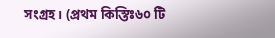সংগ্রহ। (প্রথম কিস্তিঃ৬০ টি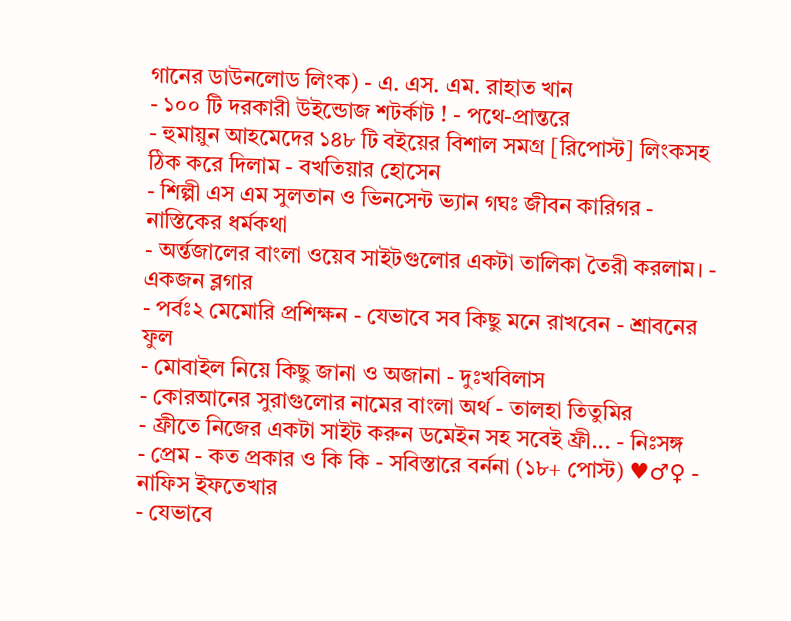গানের ডাউনলোড লিংক) - এ. এস. এম. রাহাত খান
- ১০০ টি দরকারী উইন্ডোজ শটর্কাট ! - পথে-প্রান্তরে
- হুমায়ুন আহমেদের ১৪৮ টি বইয়ের বিশাল সমগ্র [রিপোস্ট] লিংকসহ ঠিক করে দিলাম - বখতিয়ার হোসেন
- শিল্পী এস এম সুলতান ও ভিনসেন্ট ভ্যান গঘঃ জীবন কারিগর - নাস্তিকের ধর্মকথা
- অর্ন্তজালের বাংলা ওয়েব সাইটগুলোর একটা তালিকা তৈরী করলাম। - একজন ব্লগার
- পর্বঃ২ মেমোরি প্রশিক্ষন - যেভাবে সব কিছু মনে রাখবেন - শ্রাবনের ফুল
- মোবাইল নিয়ে কিছু জানা ও অজানা - দুঃখবিলাস
- কোরআনের সুরাগুলোর নামের বাংলা অর্থ - তালহা তিতুমির
- ফ্রীতে নিজের একটা সাইট করুন ডমেইন সহ সবেই ফ্রী... - নিঃসঙ্গ
- প্রেম - কত প্রকার ও কি কি - সবিস্তারে বর্ননা (১৮+ পোস্ট) ♥♂♀ - নাফিস ইফতেখার
- যেভাবে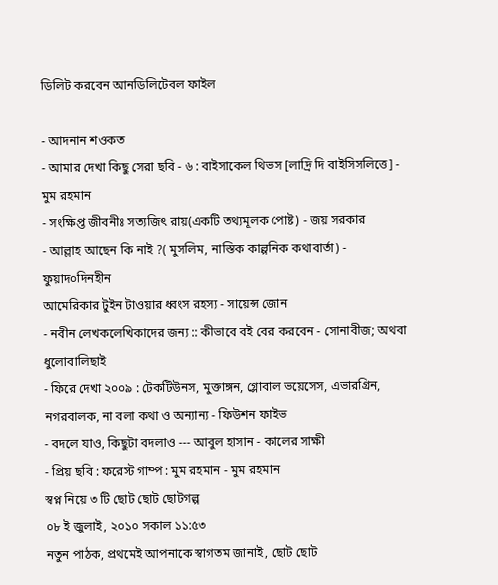ডিলিট করবেন আনডিলিটেবল ফাইল

- আদনান শওকত
- আমার দেখা কিছু সেরা ছবি - ৬ : বাইসাকেল থিভস [লাদ্রি দি বাইসিসলিত্তে] - মুম রহমান
- সংক্ষিপ্ত জীবনীঃ সত্যজিৎ রায়(একটি তথ্যমূলক পোষ্ট) - জয় সরকার
- আল্লাহ আছেন কি নাই ?( মুসলিম, নাস্তিক কাল্পনিক কথাবার্তা) - ফুয়াদ০দিনহীন
আমেরিকার টুইন টাওয়ার ধ্বংস রহস্য - সায়েন্স জোন
- নবীন লেখকলেখিকাদের জন্য :: কীভাবে বই বের করবেন - সোনাবীজ; অথবা ধুলোবালিছাই
- ফিরে দেখা ২০০৯ : টেকটিউনস, মুক্তাঙ্গন, গ্লোবাল ভয়েসেস, এভারগ্রিন, নগরবালক, না বলা কথা ও অন্যান্য - ফিউশন ফাইভ
- বদলে যাও, কিছুটা বদলাও --- আবুল হাসান - কালের সাক্ষী
- প্রিয় ছবি : ফরেস্ট গাম্প : মুম রহমান - মুম রহমান
স্বপ্ন নিয়ে ৩ টি ছোট ছোট ছোটগল্প
০৮ ই জুলাই, ২০১০ সকাল ১১:৫৩
নতুন পাঠক, প্রথমেই আপনাকে স্বাগতম জানাই, ছোট ছোট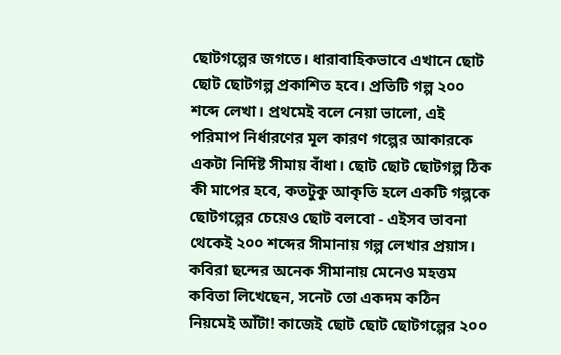ছোটগল্পের জগতে। ধারাবাহিকভাবে এখানে ছোট ছোট ছোটগল্প প্রকাশিত হবে। প্রতিটি গল্প ২০০ শব্দে লেখা। প্রথমেই বলে নেয়া ভালো, এই পরিমাপ নির্ধারণের মূল কারণ গল্পের আকারকে একটা নির্দিষ্ট সীমায় বাঁধা। ছোট ছোট ছোটগল্প ঠিক কী মাপের হবে, কতটুকু আকৃতি হলে একটি গল্পকে ছোটগল্পের চেয়েও ছোট বলবো - এইসব ভাবনা থেকেই ২০০ শব্দের সীমানায় গল্প লেখার প্রয়াস। কবিরা ছন্দের অনেক সীমানায় মেনেও মহত্তম কবিতা লিখেছেন, সনেট তো একদম কঠিন নিয়মেই আঁটা! কাজেই ছোট ছোট ছোটগল্পের ২০০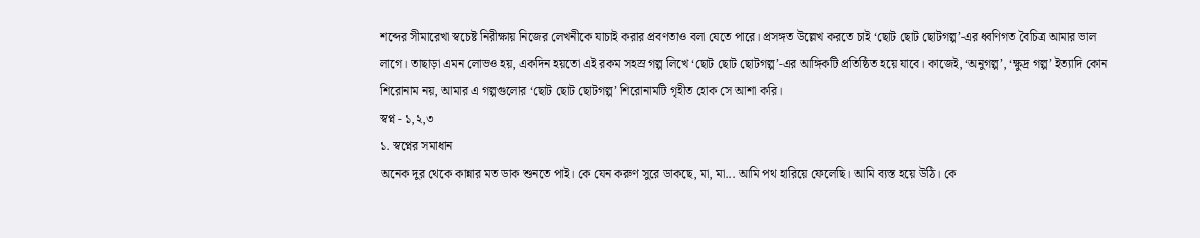শব্দের সীমারেখা স্বচেষ্ট নিরীক্ষায় নিজের লেখনীকে যাচাই করার প্রবণতাও বলা যেতে পারে। প্রসঙ্গত উল্লেখ করতে চাই ‘ছোট ছোট ছোটগল্প’-এর ধ্বণিগত বৈচিত্র আমার ভাল লাগে। তাছাড়া এমন লোভও হয়, একদিন হয়তো এই রকম সহস্র গল্প লিখে ‘ছোট ছোট ছোটগল্প’-এর আঙ্গিকটি প্রতিষ্ঠিত হয়ে যাবে। কাজেই, ‘অনুগল্প’, ‘ক্ষুদ্র গল্প’ ইত্যাদি কোন শিরোনাম নয়, আমার এ গল্পগুলোর ‘ছোট ছোট ছোটগল্প’ শিরোনামটি গৃহীত হোক সে আশা করি।
স্বপ্ন - ১,২,৩
১. স্বপ্নের সমাধান
অনেক দুর থেকে কান্নার মত ডাক শুনতে পাই। কে যেন করুণ সুরে ডাকছে, মা, মা... আমি পথ হারিয়ে ফেলেছি। আমি ব্যস্ত হয়ে উঠি। কে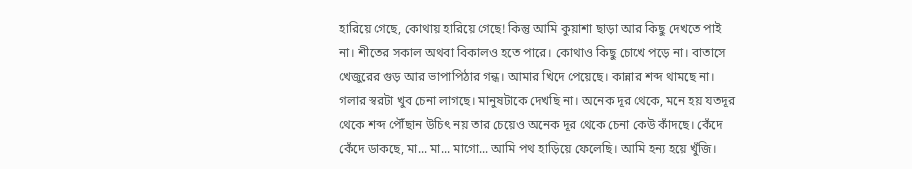হারিয়ে গেছে, কোথায় হারিয়ে গেছে! কিন্তু আমি কুয়াশা ছাড়া আর কিছু দেখতে পাই না। শীতের সকাল অথবা বিকালও হতে পারে। কোথাও কিছু চোখে পড়ে না। বাতাসে খেজুরের গুড় আর ভাপাপিঠার গন্ধ। আমার খিদে পেয়েছে। কান্নার শব্দ থামছে না। গলার স্বরটা খুব চেনা লাগছে। মানুষটাকে দেখছি না। অনেক দূর থেকে, মনে হয় যতদূর থেকে শব্দ পৌঁছান উচিৎ নয় তার চেয়েও অনেক দূর থেকে চেনা কেউ কাঁদছে। কেঁদে কেঁদে ডাকছে, মা... মা... মাগো... আমি পথ হাড়িয়ে ফেলেছি। আমি হন্য হয়ে খুঁজি।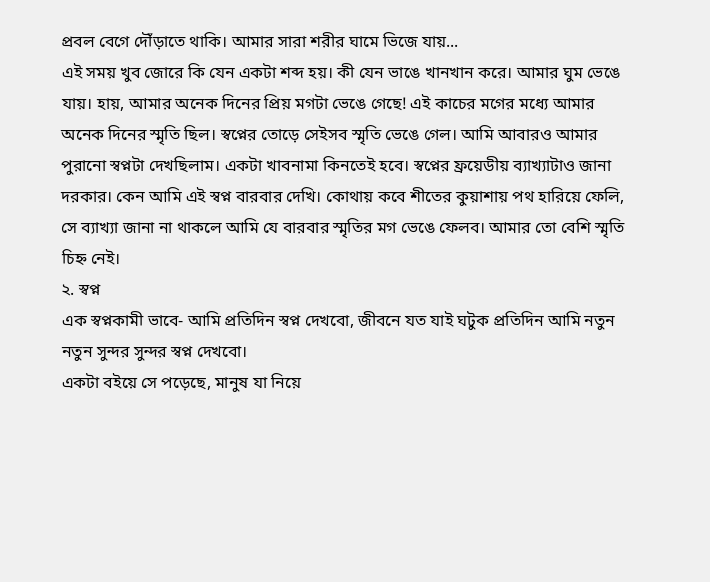প্রবল বেগে দৌঁড়াতে থাকি। আমার সারা শরীর ঘামে ভিজে যায়...
এই সময় খুব জোরে কি যেন একটা শব্দ হয়। কী যেন ভাঙে খানখান করে। আমার ঘুম ভেঙে যায়। হায়, আমার অনেক দিনের প্রিয় মগটা ভেঙে গেছে! এই কাচের মগের মধ্যে আমার অনেক দিনের স্মৃতি ছিল। স্বপ্নের তোড়ে সেইসব স্মৃতি ভেঙে গেল। আমি আবারও আমার পুরানো স্বপ্নটা দেখছিলাম। একটা খাবনামা কিনতেই হবে। স্বপ্নের ফ্রয়েডীয় ব্যাখ্যাটাও জানা দরকার। কেন আমি এই স্বপ্ন বারবার দেখি। কোথায় কবে শীতের কুয়াশায় পথ হারিয়ে ফেলি, সে ব্যাখ্যা জানা না থাকলে আমি যে বারবার স্মৃতির মগ ভেঙে ফেলব। আমার তো বেশি স্মৃতি চিহ্ন নেই।
২. স্বপ্ন
এক স্বপ্নকামী ভাবে- আমি প্রতিদিন স্বপ্ন দেখবো, জীবনে যত যাই ঘটুক প্রতিদিন আমি নতুন নতুন সুন্দর সুন্দর স্বপ্ন দেখবো।
একটা বইয়ে সে পড়েছে, মানুষ যা নিয়ে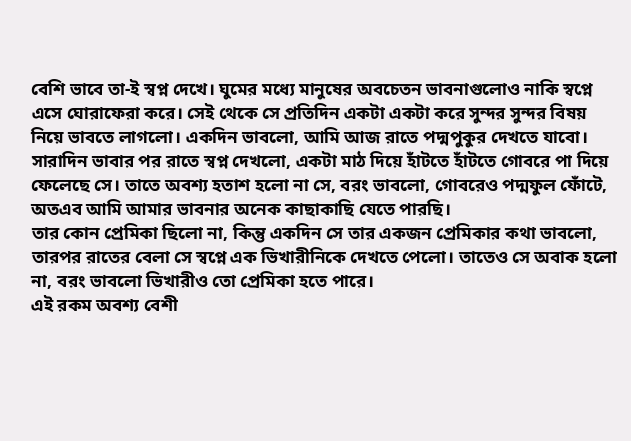বেশি ভাবে তা-ই স্বপ্ন দেখে। ঘুমের মধ্যে মানুষের অবচেতন ভাবনাগুলোও নাকি স্বপ্নে এসে ঘোরাফেরা করে। সেই থেকে সে প্রতিদিন একটা একটা করে সুন্দর সুন্দর বিষয় নিয়ে ভাবতে লাগলো। একদিন ভাবলো, আমি আজ রাতে পদ্মপুকুর দেখতে যাবো। সারাদিন ভাবার পর রাতে স্বপ্ন দেখলো, একটা মাঠ দিয়ে হাঁটতে হাঁটতে গোবরে পা দিয়ে ফেলেছে সে। তাতে অবশ্য হতাশ হলো না সে, বরং ভাবলো, গোবরেও পদ্মফুল ফোঁটে, অতএব আমি আমার ভাবনার অনেক কাছাকাছি যেতে পারছি।
তার কোন প্রেমিকা ছিলো না, কিন্তু একদিন সে তার একজন প্রেমিকার কথা ভাবলো, তারপর রাতের বেলা সে স্বপ্নে এক ভিখারীনিকে দেখতে পেলো। তাতেও সে অবাক হলো না, বরং ভাবলো ভিখারীও তো প্রেমিকা হতে পারে।
এই রকম অবশ্য বেশী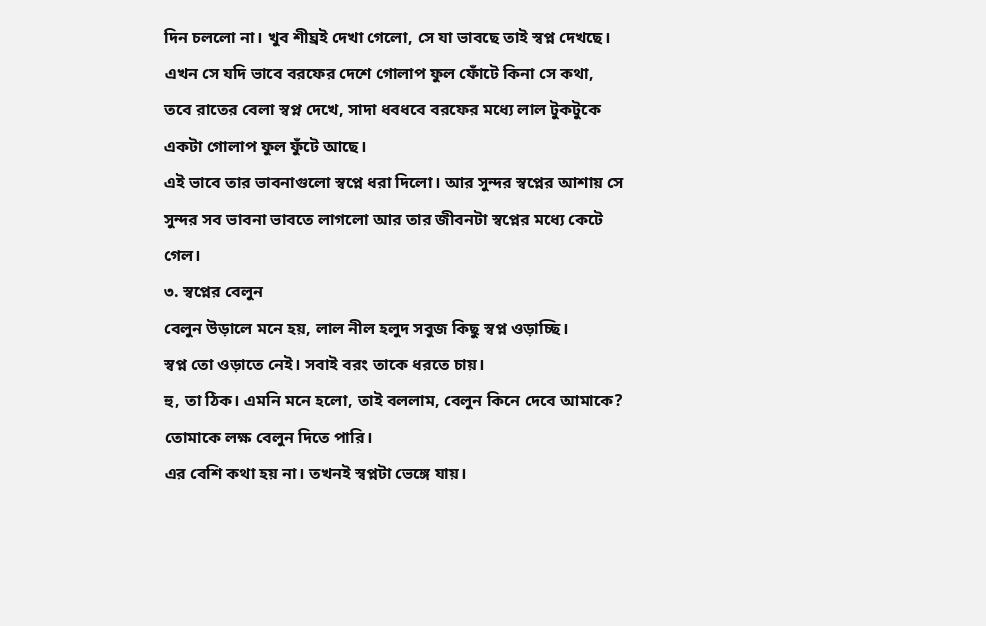দিন চললো না। খুব শীঘ্রই দেখা গেলো, সে যা ভাবছে তাই স্বপ্ন দেখছে। এখন সে যদি ভাবে বরফের দেশে গোলাপ ফুল ফোঁটে কিনা সে কথা, তবে রাতের বেলা স্বপ্ন দেখে, সাদা ধবধবে বরফের মধ্যে লাল টুকটুকে একটা গোলাপ ফুল ফুঁটে আছে।
এই ভাবে তার ভাবনাগুলো স্বপ্নে ধরা দিলো। আর সুন্দর স্বপ্নের আশায় সে সুন্দর সব ভাবনা ভাবতে লাগলো আর তার জীবনটা স্বপ্নের মধ্যে কেটে গেল।
৩. স্বপ্নের বেলুন
বেলুন উড়ালে মনে হয়, লাল নীল হলুদ সবুজ কিছু স্বপ্ন ওড়াচ্ছি।
স্বপ্ন তো ওড়াতে নেই। সবাই বরং তাকে ধরতে চায়।
হু, তা ঠিক। এমনি মনে হলো, তাই বললাম, বেলুন কিনে দেবে আমাকে?
তোমাকে লক্ষ বেলুন দিতে পারি।
এর বেশি কথা হয় না। তখনই স্বপ্নটা ভেঙ্গে যায়।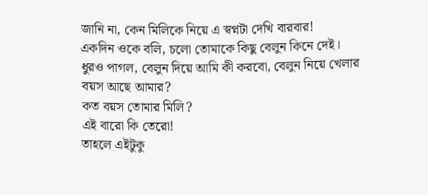জানি না, কেন মিলিকে নিয়ে এ স্বপ্নটা দেখি বারবার!
একদিন ওকে বলি, চলো তোমাকে কিছু বেলুন কিনে দেই।
ধুরও পাগল, বেলুন দিয়ে আমি কী করবো, বেলুন নিয়ে খেলার বয়স আছে আমার?
কত বয়স তোমার মিলি?
এই বারো কি তেরো!
তাহলে এইটুকু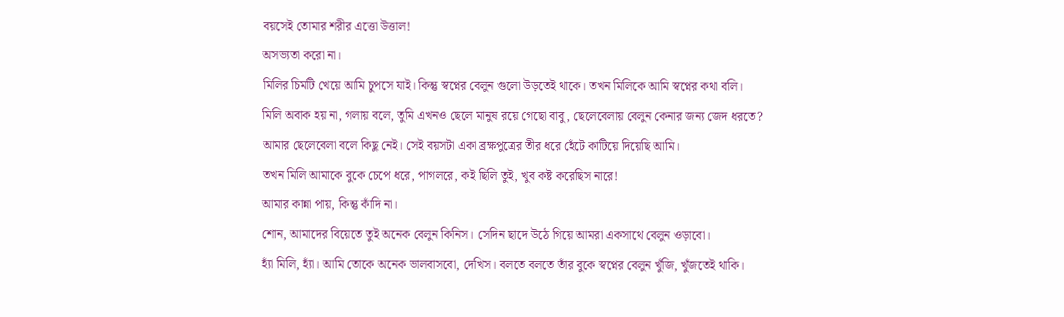বয়সেই তোমার শরীর এত্তো উত্তাল!
অসভ্যতা করো না।
মিলির চিমটি খেয়ে আমি চুপসে যাই। কিন্তু স্বপ্নের বেলুন গুলো উড়তেই থাকে। তখন মিলিকে আমি স্বপ্নের কথা বলি।
মিলি অবাক হয় না, গলায় বলে, তুমি এখনও ছেলে মানুষ রয়ে গেছো বাবু, ছেলেবেলায় বেলুন কেনার জন্য জেদ ধরতে?
আমার ছেলেবেলা বলে কিছু নেই। সেই বয়সটা একা ব্রক্ষপুত্রের তীর ধরে হেঁটে কাটিয়ে দিয়েছি আমি।
তখন মিলি আমাকে বুকে চেপে ধরে, পাগলরে, কই ছিলি তুই, খুব কষ্ট করেছিস নারে!
আমার কান্না পায়, কিন্তু কাঁদি না।
শোন, আমাদের বিয়েতে তুই অনেক বেলুন কিনিস। সেদিন ছাদে উঠে গিয়ে আমরা একসাথে বেলুন ওড়াবো।
হ্যাঁ মিলি, হ্যাঁ। আমি তোকে অনেক ভালবাসবো, দেখিস। বলতে বলতে তাঁর বুকে স্বপ্নের বেলুন খুঁজি, খুঁজতেই থাকি।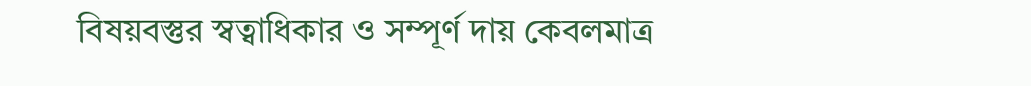বিষয়বস্তুর স্বত্বাধিকার ও সম্পূর্ণ দায় কেবলমাত্র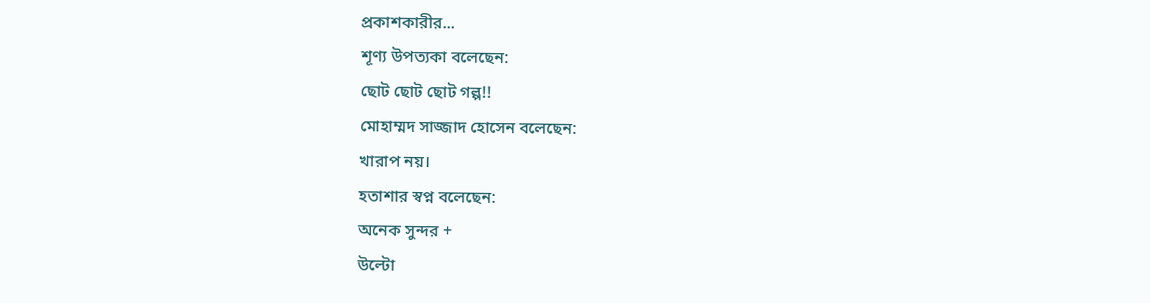প্রকাশকারীর...
শূণ্য উপত্যকা বলেছেন:
ছোট ছোট ছোট গল্প!!
মোহাম্মদ সাজ্জাদ হোসেন বলেছেন:
খারাপ নয়।
হতাশার স্বপ্ন বলেছেন:
অনেক সুন্দর +
উল্টো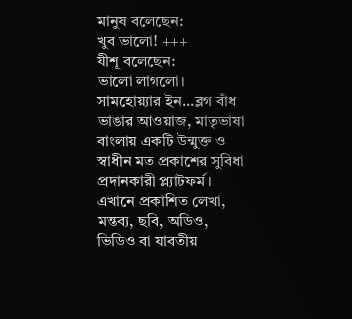মানুষ বলেছেন:
খুব ভালো! +++
যীশূ বলেছেন:
ভালো লাগলো।
সামহোয়্যার ইন...ব্লগ বাঁধ ভাঙার আওয়াজ, মাতৃভাষা বাংলায় একটি উন্মুক্ত ও স্বাধীন মত প্রকাশের সুবিধা প্রদানকারী প্ল্যাটফর্ম। এখানে প্রকাশিত লেখা, মন্তব্য, ছবি, অডিও, ভিডিও বা যাবতীয়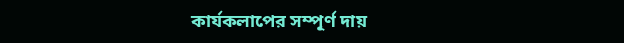কার্যকলাপের সম্পূর্ণ দায়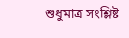শুধুমাত্র সংশ্লিষ্ট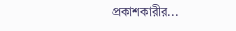প্রকাশকারীর...